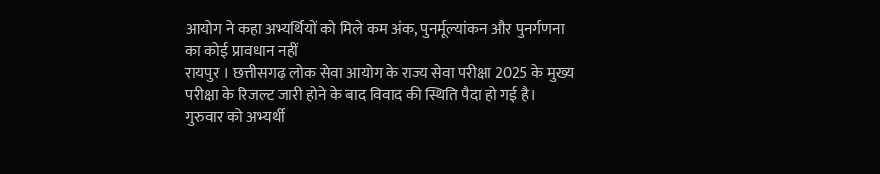आयोग ने कहा अभ्यर्थियों को मिले कम अंक, पुनर्मूल्यांकन और पुनर्गणना का कोई प्रावधान नहीं
रायपुर । छत्तीसगढ़ लोक सेवा आयोग के राज्य सेवा परीक्षा 2025 के मुख्य परीक्षा के रिजल्ट जारी होने के बाद विवाद की स्थिति पैदा हो गई है। गुरुवार को अभ्यर्थी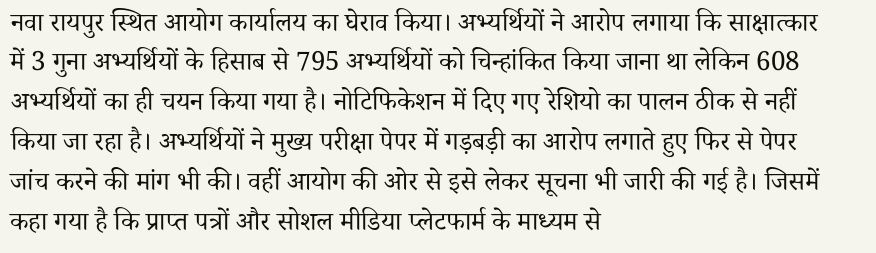नवा रायपुर स्थित आयोग कार्यालय का घेराव किया। अभ्यर्थियों ने आरोप लगाया कि साक्षात्कार में 3 गुना अभ्यर्थियों के हिसाब से 795 अभ्यर्थियों को चिन्हांकित किया जाना था लेकिन 608 अभ्यर्थियों का ही चयन किया गया है। नोटिफिकेशन में दिए गए रेशियो का पालन ठीक से नहीं किया जा रहा है। अभ्यर्थियों ने मुख्य परीक्षा पेपर में गड़बड़ी का आरोप लगाते हुए फिर से पेपर जांच करने की मांग भी की। वहीं आयोग की ओर से इसे लेकर सूचना भी जारी की गई है। जिसमें कहा गया है कि प्राप्त पत्रों और सोशल मीडिया प्लेटफार्म के माध्यम से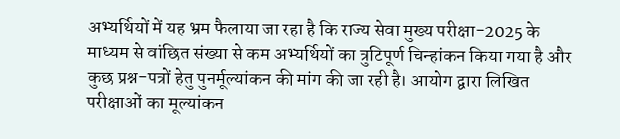अभ्यर्थियों में यह भ्रम फैलाया जा रहा है कि राज्य सेवा मुख्य परीक्षा-2025 के माध्यम से वांछित संख्या से कम अभ्यर्थियों का त्रुटिपूर्ण चिन्हांकन किया गया है और कुछ प्रश्न-पत्रों हेतु पुनर्मूल्यांकन की मांग की जा रही है। आयोग द्वारा लिखित परीक्षाओं का मूल्यांकन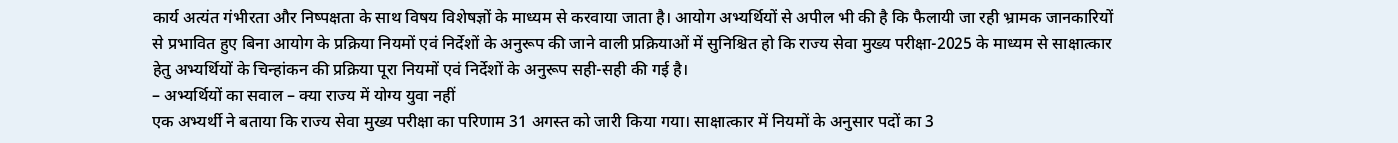कार्य अत्यंत गंभीरता और निष्पक्षता के साथ विषय विशेषज्ञों के माध्यम से करवाया जाता है। आयोग अभ्यर्थियों से अपील भी की है कि फैलायी जा रही भ्रामक जानकारियों से प्रभावित हुए बिना आयोग के प्रक्रिया नियमों एवं निर्देशों के अनुरूप की जाने वाली प्रक्रियाओं में सुनिश्चित हो कि राज्य सेवा मुख्य परीक्षा-2025 के माध्यम से साक्षात्कार हेतु अभ्यर्थियों के चिन्हांकन की प्रक्रिया पूरा नियमों एवं निर्देशों के अनुरूप सही-सही की गई है।
– अभ्यर्थियों का सवाल – क्या राज्य में योग्य युवा नहीं
एक अभ्यर्थी ने बताया कि राज्य सेवा मुख्य परीक्षा का परिणाम 31 अगस्त को जारी किया गया। साक्षात्कार में नियमों के अनुसार पदों का 3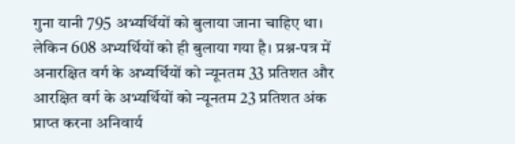गुना यानी 795 अभ्यर्थियों को बुलाया जाना चाहिए था। लेकिन 608 अभ्यर्थियों को ही बुलाया गया है। प्रश्न-पत्र में अनारक्षित वर्ग के अभ्यर्थियों को न्यूनतम 33 प्रतिशत और आरक्षित वर्ग के अभ्यर्थियों को न्यूनतम 23 प्रतिशत अंक प्राप्त करना अनिवार्य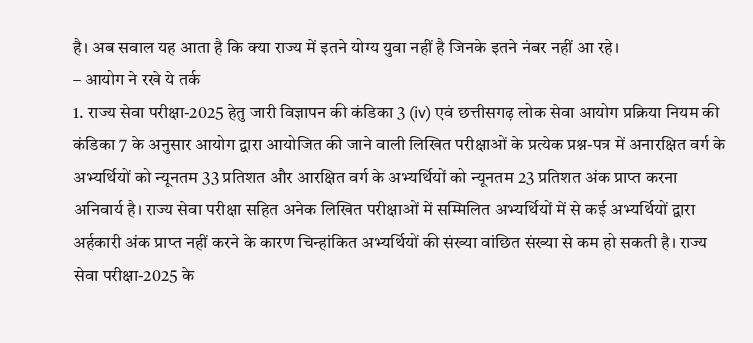है। अब सवाल यह आता है कि क्या राज्य में इतने योग्य युवा नहीं है जिनके इतने नंबर नहीं आ रहे।
– आयोग ने रखे ये तर्क
1. राज्य सेवा परीक्षा-2025 हेतु जारी विज्ञापन की कंडिका 3 (iv) एवं छत्तीसगढ़ लोक सेवा आयोग प्रक्रिया नियम की कंडिका 7 के अनुसार आयोग द्वारा आयोजित की जाने वाली लिखित परीक्षाओं के प्रत्येक प्रश्न-पत्र में अनारक्षित वर्ग के अभ्यर्थियों को न्यूनतम 33 प्रतिशत और आरक्षित वर्ग के अभ्यर्थियों को न्यूनतम 23 प्रतिशत अंक प्राप्त करना अनिवार्य है। राज्य सेवा परीक्षा सहित अनेक लिखित परीक्षाओं में सम्मिलित अभ्यर्थियों में से कई अभ्यर्थियों द्वारा अर्हकारी अंक प्राप्त नहीं करने के कारण चिन्हांकित अभ्यर्थियों की संख्या वांछित संख्या से कम हो सकती है। राज्य सेवा परीक्षा-2025 के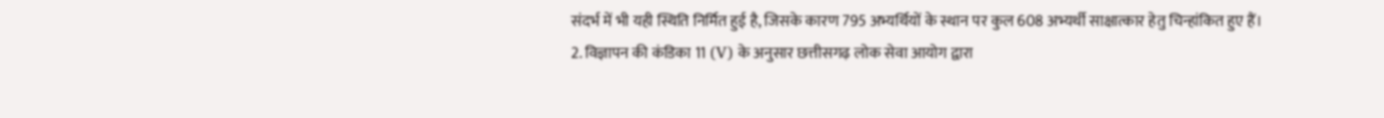संदर्भ में भी यही स्थिति निर्मित हुई है, जिसके कारण 795 अभ्यर्थियों के स्थान पर कुल 608 अभ्यर्थी साक्षात्कार हेतु चिन्हांकित हुए हैं।
2. विज्ञापन की कंडिका 11 (V) के अनुसार छत्तीसगढ़ लोक सेवा आयोग द्वारा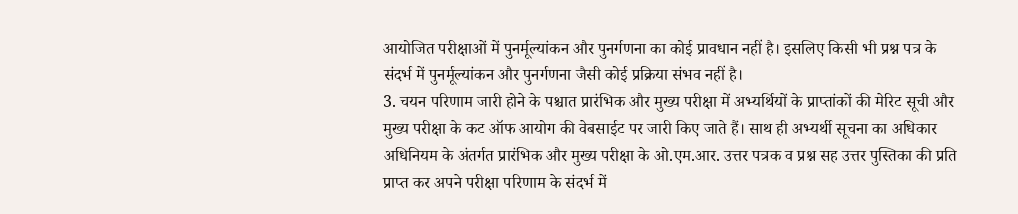आयोजित परीक्षाओं में पुनर्मूल्यांकन और पुनर्गणना का कोई प्रावधान नहीं है। इसलिए किसी भी प्रश्न पत्र के संदर्भ में पुनर्मूल्यांकन और पुनर्गणना जैसी कोई प्रक्रिया संभव नहीं है।
3. चयन परिणाम जारी होने के पश्चात प्रारंभिक और मुख्य परीक्षा में अभ्यर्थियों के प्राप्तांकों की मेरिट सूची और मुख्य परीक्षा के कट ऑफ आयोग की वेबसाईट पर जारी किए जाते हैं। साथ ही अभ्यर्थी सूचना का अधिकार अधिनियम के अंतर्गत प्रारंभिक और मुख्य परीक्षा के ओ.एम.आर. उत्तर पत्रक व प्रश्न सह उत्तर पुस्तिका की प्रति प्राप्त कर अपने परीक्षा परिणाम के संदर्भ में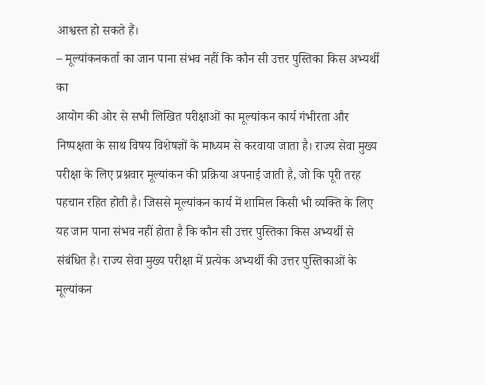आश्वस्त हो सकते हैं।
– मूल्यांकनकर्ता का जान पाना संभव नहीं कि कौन सी उत्तर पुस्तिका किस अभ्यर्थी का
आयोग की ओर से सभी लिखित परीक्षाओं का मूल्यांकन कार्य गंभीरता और निष्पक्षता के साथ विषय विशेषज्ञों के माध्यम से करवाया जाता है। राज्य सेवा मुख्य परीक्षा के लिए प्रश्नवार मूल्यांकन की प्रक्रिया अपनाई जाती है, जो कि पूरी तरह पहचान रहित होती है। जिससे मूल्यांकन कार्य में शामिल किसी भी व्यक्ति के लिए यह जान पाना संभव नहीं होता है कि कौन सी उत्तर पुस्तिका किस अभ्यर्थी से संबंधित है। राज्य सेवा मुख्य परीक्षा में प्रत्येक अभ्यर्थी की उत्तर पुस्तिकाओं के मूल्यांकन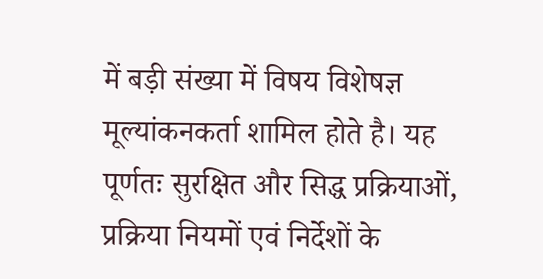में बड़ी संख्या में विषय विशेषज्ञ मूल्यांकनकर्ता शामिल होते है। यह पूर्णतः सुरक्षित और सिद्ध प्रक्रियाओं, प्रक्रिया नियमों एवं निर्देशों के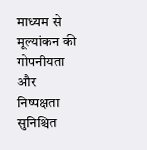माध्यम से मूल्यांकन की गोपनीयता और निष्पक्षता सुनिश्चित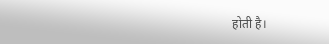होती है।